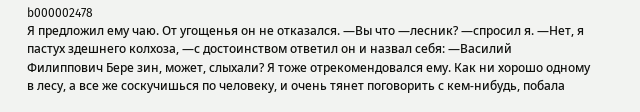b000002478
Я предложил ему чаю. От угощенья он не отказался. —Вы что —лесник? —спросил я. —Нет, я пастух здешнего колхоза, —с достоинством ответил он и назвал себя: —Василий Филиппович Бере зин, может, слыхали? Я тоже отрекомендовался ему. Как ни хорошо одному в лесу, а все же соскучишься по человеку, и очень тянет поговорить с кем-нибудь, побала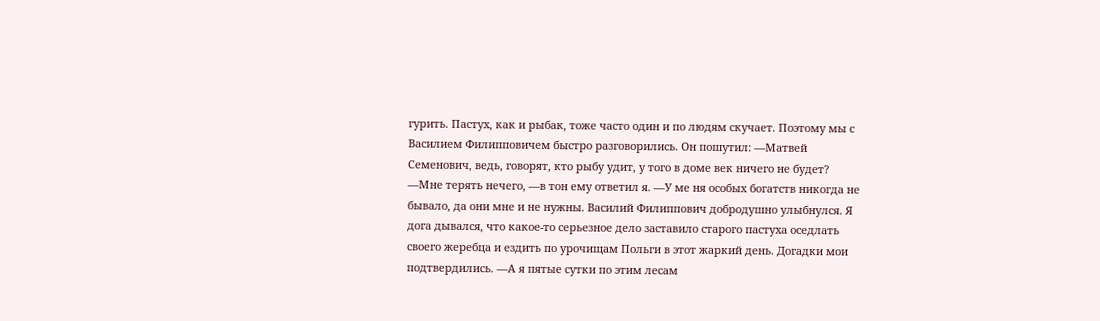гурить. Пастух, как и рыбак, тоже часто один и по людям скучает. Поэтому мы с Василием Филипповичем быстро разговорились. Он пошутил: —Матвей Семенович, ведь, говорят, кто рыбу удит, у того в доме век ничего не будет? —Мне терять нечего, —в тон ему ответил я. —У ме ня особых богатств никогда не бывало, да они мне и не нужны. Василий Филиппович добродушно улыбнулся. Я дога дывался, что какое-то серьезное дело заставило старого пастуха оседлать своего жеребца и ездить по урочищам Польги в этот жаркий день. Догадки мои подтвердились. —А я пятые сутки по этим лесам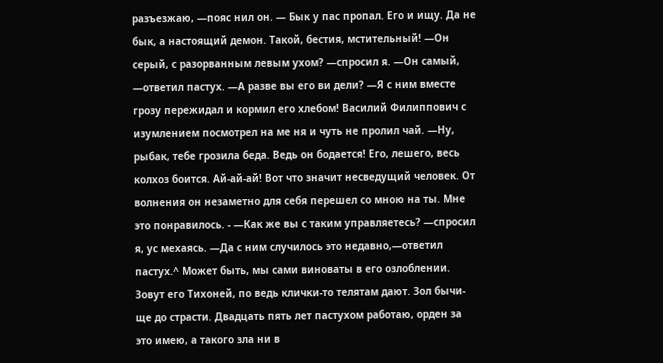разъезжаю, —пояс нил он. — Бык у пас пропал. Его и ищу. Да не бык, а настоящий демон. Такой, бестия, мстительный! —Он серый, с разорванным левым ухом? —спросил я. —Он самый, —ответил пастух. —А разве вы его ви дели? —Я с ним вместе грозу пережидал и кормил его хлебом! Василий Филиппович с изумлением посмотрел на ме ня и чуть не пролил чай. —Ну, рыбак, тебе грозила беда. Ведь он бодается! Его, лешего, весь колхоз боится. Ай-ай-ай! Вот что значит несведущий человек. От волнения он незаметно для себя перешел со мною на ты. Мне это понравилось. - —Как же вы с таким управляетесь? —спросил я, ус мехаясь. —Да с ним случилось это недавно,—ответил пастух.^ Может быть, мы сами виноваты в его озлоблении. Зовут его Тихоней, по ведь клички-то телятам дают. Зол бычи- ще до страсти. Двадцать пять лет пастухом работаю, орден за это имею, а такого зла ни в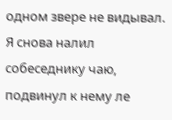одном звере не видывал. Я снова налил собеседнику чаю, подвинул к нему ле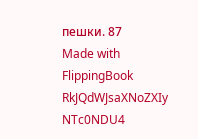пешки. 87
Made with FlippingBook
RkJQdWJsaXNoZXIy NTc0NDU4